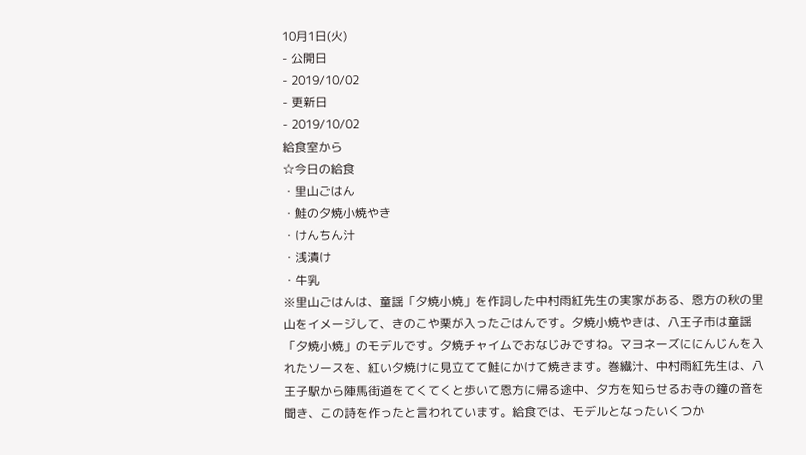10月1日(火)
- 公開日
- 2019/10/02
- 更新日
- 2019/10/02
給食室から
☆今日の給食
・里山ごはん
・鮭の夕焼小焼やき
・けんちん汁
・浅漬け
・牛乳
※里山ごはんは、童謡「夕焼小焼」を作詞した中村雨紅先生の実家がある、恩方の秋の里山をイメージして、きのこや栗が入ったごはんです。夕焼小焼やきは、八王子市は童謡「夕焼小焼」のモデルです。夕焼チャイムでおなじみですね。マヨネーズににんじんを入れたソースを、紅い夕焼けに見立てて鮭にかけて焼きます。巻繊汁、中村雨紅先生は、八王子駅から陣馬街道をてくてくと歩いて恩方に帰る途中、夕方を知らせるお寺の鐘の音を聞き、この詩を作ったと言われています。給食では、モデルとなったいくつか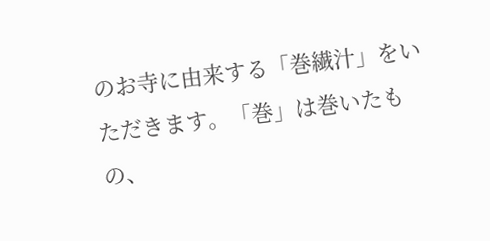のお寺に由来する「巻繊汁」をいただきます。「巻」は巻いたもの、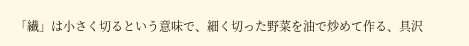「繊」は小さく切るという意味で、細く切った野菜を油で炒めて作る、具沢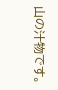山の汁物です。